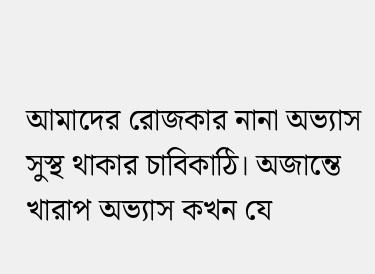আমাদের রোজকার নানা অভ্যাস সুস্থ থাকার চাবিকাঠি। অজান্তে খারাপ অভ্যাস কখন যে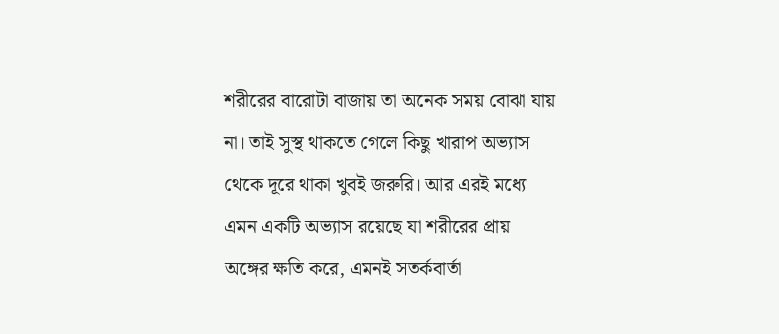শরীরের বারোটা বাজায় তা অনেক সময় বোঝা যায় না। তাই সুস্থ থাকতে গেলে কিছু খারাপ অভ্যাস থেকে দূরে থাকা খুবই জরুরি। আর এরই মধ্যে এমন একটি অভ্যাস রয়েছে যা শরীরের প্রায় অঙ্গের ক্ষতি করে, এমনই সতর্কবার্তা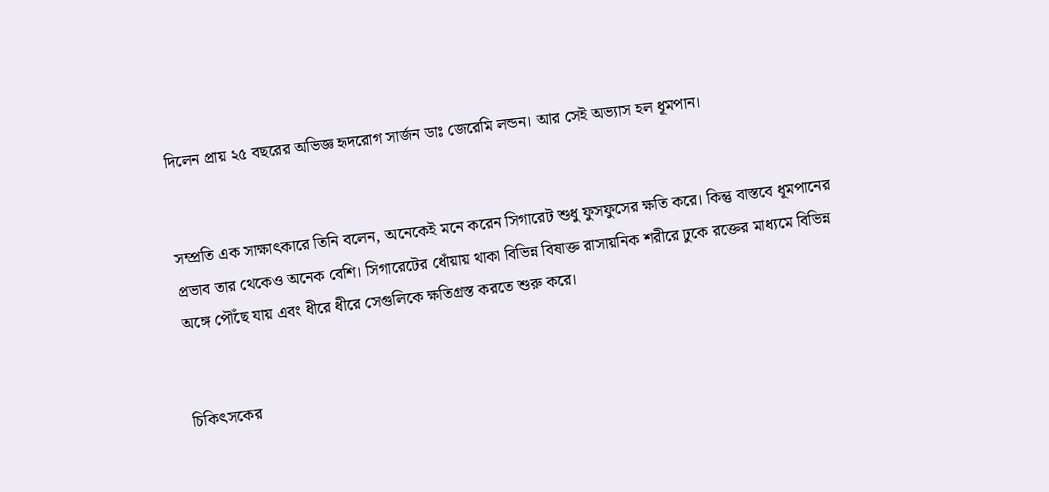দিলেন প্রায় ২৫ বছরের অভিজ্ঞ হৃদরোগ সার্জন ডাঃ জেরেমি লন্ডন। আর সেই অভ্যাস হল ধূমপান।


সম্প্রতি এক সাক্ষাৎকারে তিনি বলেন, অনেকেই মনে করেন সিগারেট শুধু ফুসফুসের ক্ষতি করে। কিন্তু বাস্তবে ধূমপানের প্রভাব তার থেকেও অনেক বেশি। সিগারেটের ধোঁয়ায় থাকা বিভিন্ন বিষাক্ত রাসায়নিক শরীরে ঢুকে রক্তের মাধ্যমে বিভিন্ন অঙ্গে পৌঁছে যায় এবং ধীরে ধীরে সেগুলিকে ক্ষতিগ্রস্ত করতে শুরু করে।


চিকিৎসকের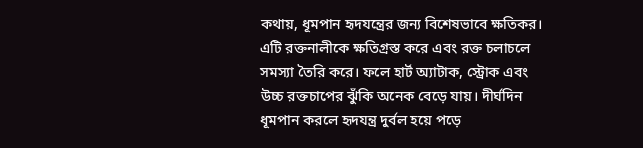কথায়, ধূমপান হৃদযন্ত্রের জন্য বিশেষভাবে ক্ষতিকর। এটি রক্তনালীকে ক্ষতিগ্রস্ত করে এবং রক্ত চলাচলে সমস্যা তৈরি করে। ফলে হার্ট অ্যাটাক, স্ট্রোক এবং উচ্চ রক্তচাপের ঝুঁকি অনেক বেড়ে যায়। দীর্ঘদিন ধূমপান করলে হৃদযন্ত্র দুর্বল হয়ে পড়ে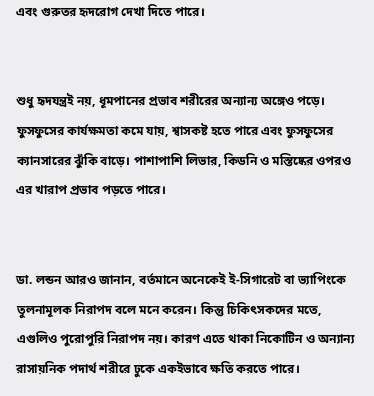এবং গুরুতর হৃদরোগ দেখা দিতে পারে।


শুধু হৃদযন্ত্রই নয়, ধূমপানের প্রভাব শরীরের অন্যান্য অঙ্গেও পড়ে। ফুসফুসের কার্যক্ষমতা কমে যায়, শ্বাসকষ্ট হতে পারে এবং ফুসফুসের ক্যানসারের ঝুঁকি বাড়ে। পাশাপাশি লিভার, কিডনি ও মস্তিষ্কের ওপরও এর খারাপ প্রভাব পড়তে পারে।


ডা. লন্ডন আরও জানান, বর্তমানে অনেকেই ই-সিগারেট বা ভ্যাপিংকে তুলনামূলক নিরাপদ বলে মনে করেন। কিন্তু চিকিৎসকদের মতে, এগুলিও পুরোপুরি নিরাপদ নয়। কারণ এতে থাকা নিকোটিন ও অন্যান্য রাসায়নিক পদার্থ শরীরে ঢুকে একইভাবে ক্ষতি করতে পারে।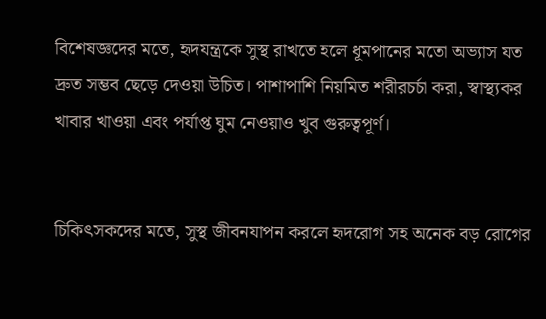বিশেষজ্ঞদের মতে, হৃদযন্ত্রকে সুস্থ রাখতে হলে ধূমপানের মতো অভ্যাস যত দ্রুত সম্ভব ছেড়ে দেওয়া উচিত। পাশাপাশি নিয়মিত শরীরচর্চা করা, স্বাস্থ্যকর খাবার খাওয়া এবং পর্যাপ্ত ঘুম নেওয়াও খুব গুরুত্বপূর্ণ।


চিকিৎসকদের মতে, সুস্থ জীবনযাপন করলে হৃদরোগ সহ অনেক বড় রোগের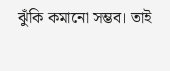ঝুঁকি কমানো সম্ভব। তাই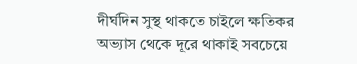দীর্ঘদিন সুস্থ থাকতে চাইলে ক্ষতিকর অভ্যাস থেকে দূরে থাকাই সবচেয়ে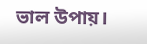ভাল উপায়।